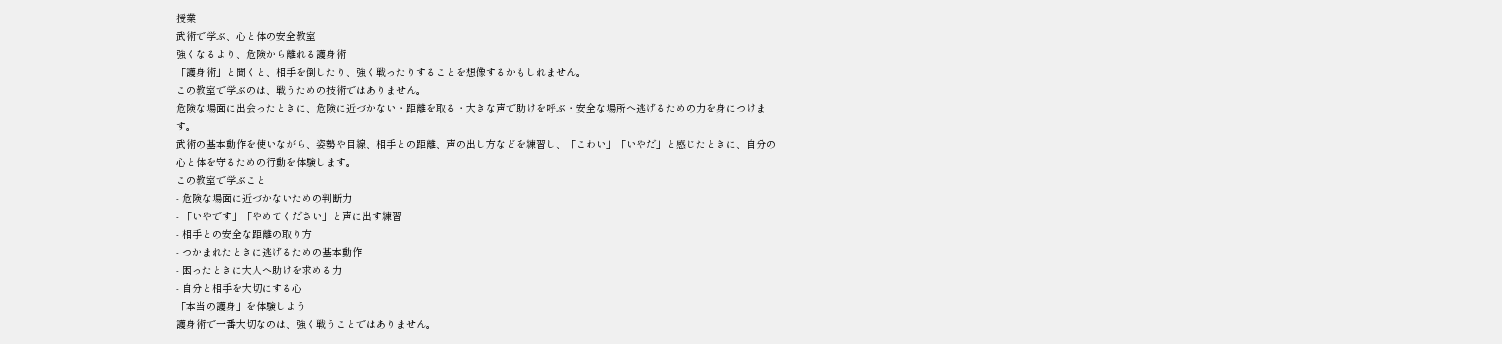授業
武術で学ぶ、心と体の安全教室
強くなるより、危険から離れる護身術
「護身術」と聞くと、相手を倒したり、強く戦ったりすることを想像するかもしれません。
この教室で学ぶのは、戦うための技術ではありません。
危険な場面に出会ったときに、危険に近づかない・距離を取る・大きな声で助けを呼ぶ・安全な場所へ逃げるための力を身につけます。
武術の基本動作を使いながら、姿勢や目線、相手との距離、声の出し方などを練習し、「こわい」「いやだ」と感じたときに、自分の心と体を守るための行動を体験します。
この教室で学ぶこと
- 危険な場面に近づかないための判断力
- 「いやです」「やめてください」と声に出す練習
- 相手との安全な距離の取り方
- つかまれたときに逃げるための基本動作
- 困ったときに大人へ助けを求める力
- 自分と相手を大切にする心
「本当の護身」を体験しよう
護身術で一番大切なのは、強く戦うことではありません。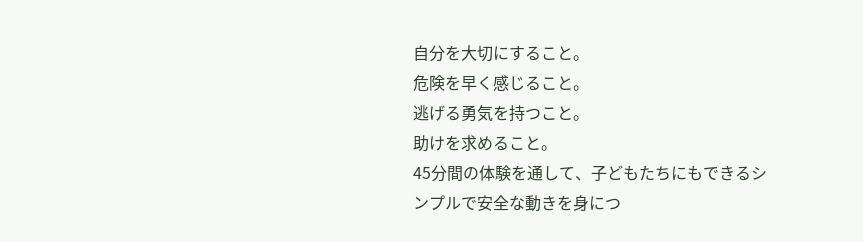自分を大切にすること。
危険を早く感じること。
逃げる勇気を持つこと。
助けを求めること。
45分間の体験を通して、子どもたちにもできるシンプルで安全な動きを身につ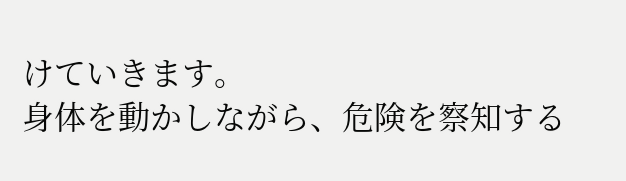けていきます。
身体を動かしながら、危険を察知する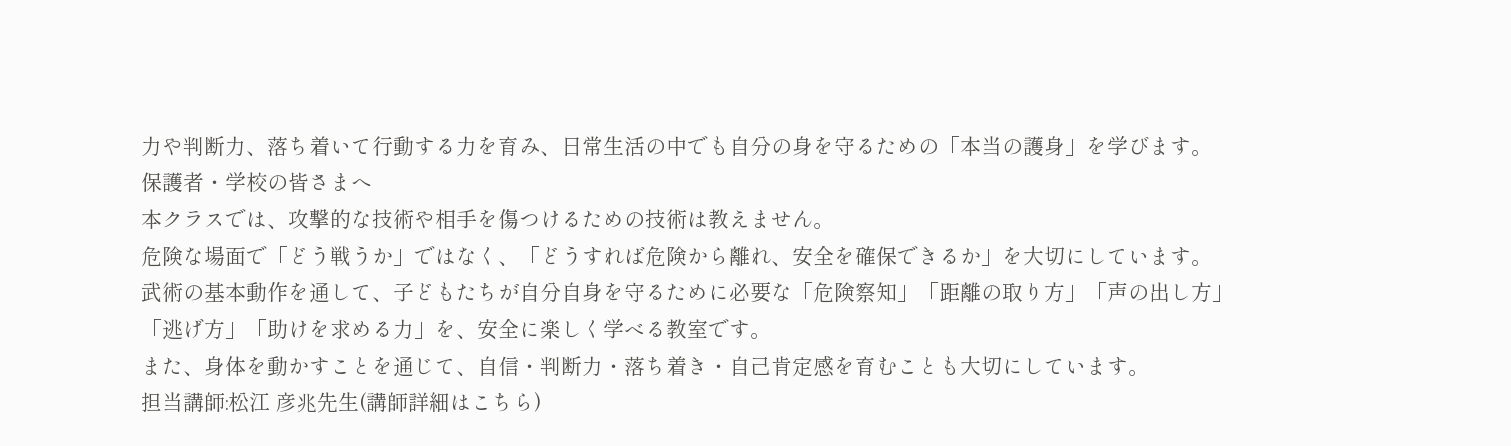力や判断力、落ち着いて行動する力を育み、日常生活の中でも自分の身を守るための「本当の護身」を学びます。
保護者・学校の皆さまへ
本クラスでは、攻撃的な技術や相手を傷つけるための技術は教えません。
危険な場面で「どう戦うか」ではなく、「どうすれば危険から離れ、安全を確保できるか」を大切にしています。
武術の基本動作を通して、子どもたちが自分自身を守るために必要な「危険察知」「距離の取り方」「声の出し方」「逃げ方」「助けを求める力」を、安全に楽しく学べる教室です。
また、身体を動かすことを通じて、自信・判断力・落ち着き・自己肯定感を育むことも大切にしています。
担当講師:松江 彦兆先生(講師詳細はこちら)